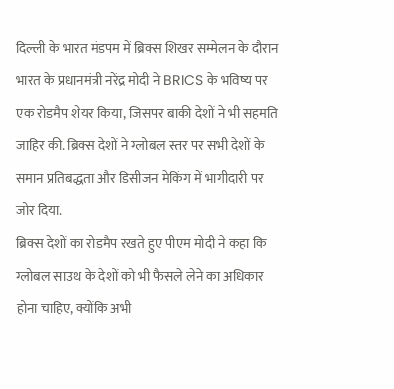दिल्ली के भारत मंडपम में ब्रिक्स शिखर सम्मेलन के दौरान भारत के प्रधानमंत्री नरेंद्र मोदी ने BRICS के भविष्य पर एक रोडमैप शेयर किया, जिसपर बाकी देशों ने भी सहमति जाहिर की. ब्रिक्स देशों ने ग्लोबल स्तर पर सभी देशों के समान प्रतिबद्धता और डिसीजन मेकिंग में भागीदारी पर जोर दिया.
ब्रिक्स देशों का रोडमैप रखते हुए पीएम मोदी ने कहा कि ग्लोबल साउथ के देशों को भी फैसले लेने का अधिकार होना चाहिए, क्योंकि अभी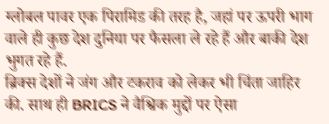ग्लोबल पावर एक पिरामिड की तरह है, जहां पर ऊपरी भाग वाले ही कुछ देश दुनिया पर फैसला ले रहे हैं और बाकी देश भुगत रहे हैं.
ब्रिक्स देशों ने जंग और टकराव को लेकर भी चिंता जाहिर की. साथ ही BRICS ने वैश्विक मुद्दों पर ऐसा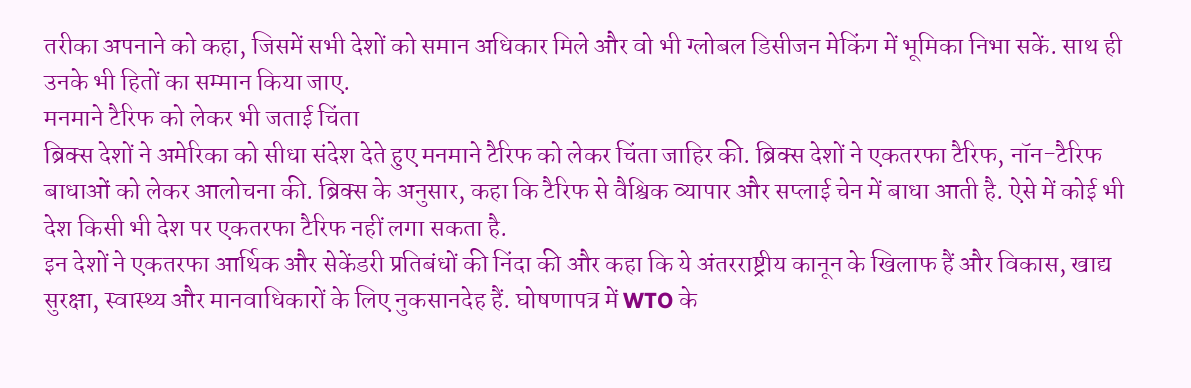तरीका अपनाने को कहा, जिसमें सभी देशों को समान अधिकार मिले और वो भी ग्लोबल डिसीजन मेकिंग में भूमिका निभा सकें. साथ ही उनके भी हितों का सम्मान किया जाए.
मनमाने टैरिफ को लेकर भी जताई चिंता
ब्रिक्स देशों ने अमेरिका को सीधा संदेश देते हुए मनमाने टैरिफ को लेकर चिंता जाहिर की. ब्रिक्स देशों ने एकतरफा टैरिफ, नॉन-टैरिफ बाधाओं को लेकर आलोचना की. ब्रिक्स के अनुसार, कहा कि टैरिफ से वैश्विक व्यापार और सप्लाई चेन में बाधा आती है. ऐसे में कोई भी देश किसी भी देश पर एकतरफा टैरिफ नहीं लगा सकता है.
इन देशों ने एकतरफा आर्थिक और सेकेंडरी प्रतिबंधों की निंदा की और कहा कि ये अंतरराष्ट्रीय कानून के खिलाफ हैं और विकास, खाद्य सुरक्षा, स्वास्थ्य और मानवाधिकारों के लिए नुकसानदेह हैं. घोषणापत्र में WTO के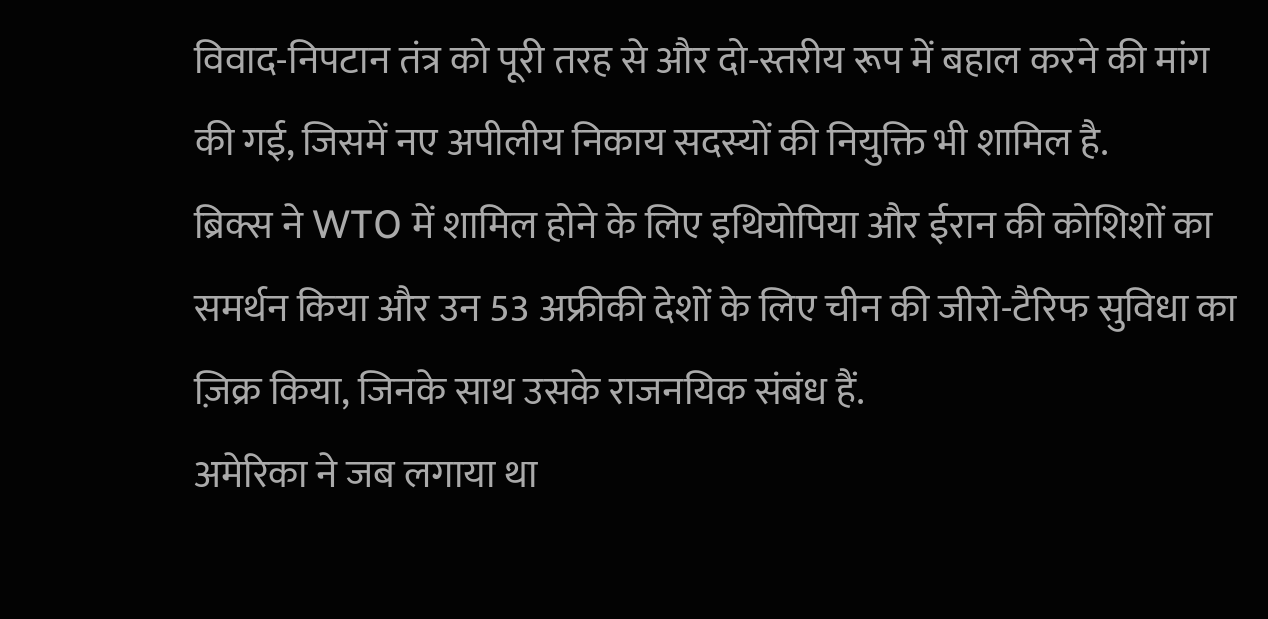विवाद-निपटान तंत्र को पूरी तरह से और दो-स्तरीय रूप में बहाल करने की मांग की गई, जिसमें नए अपीलीय निकाय सदस्यों की नियुक्ति भी शामिल है.
ब्रिक्स ने WTO में शामिल होने के लिए इथियोपिया और ईरान की कोशिशों का समर्थन किया और उन 53 अफ्रीकी देशों के लिए चीन की जीरो-टैरिफ सुविधा का ज़िक्र किया, जिनके साथ उसके राजनयिक संबंध हैं.
अमेरिका ने जब लगाया था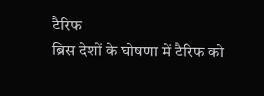टैरिफ
ब्रिस देशों के घोषणा में टैरिफ को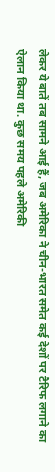लेकर ये बातें तब सामने आई हैं, जब अमेरिका ने चीन-भारत समेत कई देशों पर टैरिफ लगाने का ऐलान किया था. कुछ समय पहले अमेरिकी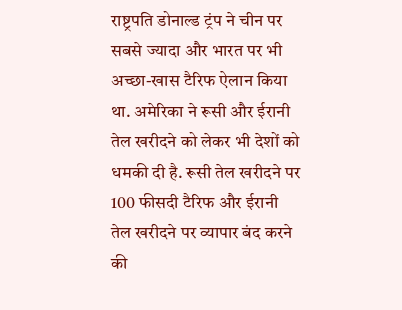राष्ट्रपति डोनाल्ड ट्रंप ने चीन पर सबसे ज्यादा और भारत पर भी अच्छा-खास टैरिफ ऐलान किया था. अमेरिका ने रूसी और ईरानी तेल खरीदने को लेकर भी देशों को धमकी दी है. रूसी तेल खरीदने पर 100 फीसदी टैरिफ और ईरानी तेल खरीदने पर व्यापार बंद करने की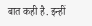बात कही है. इन्हीं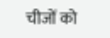चीजों को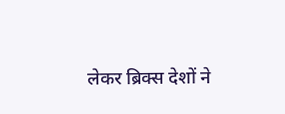लेकर ब्रिक्स देशों ने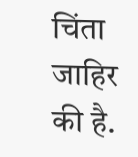चिंता जाहिर की है.